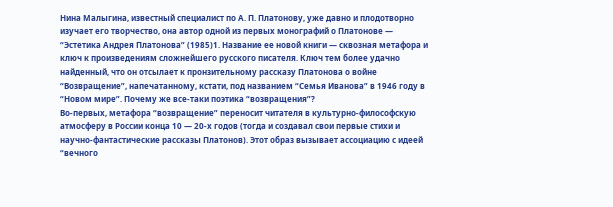Нина Малыгина, известный специалист по А. П. Платонову, уже давно и плодотворно изучает его творчество, она автор одной из первых монографий о Платонове — “Эстетика Андрея Платонова” (1985)1. Название ее новой книги — сквозная метафора и ключ к произведениям сложнейшего русского писателя. Ключ тем более удачно найденный, что он отсылает к пронзительному рассказу Платонова о войне “Возвращение”, напечатанному, кстати, под названием “Семья Иванова” в 1946 году в “Новом мире”. Почему же все-таки поэтика “возвращения”?
Во-первых, метафора “возвращение” переносит читателя в культурно-философскую атмосферу в России конца 10 — 20-х годов (тогда и создавал свои первые стихи и научно-фантастические рассказы Платонов). Этот образ вызывает ассоциацию с идеей “вечного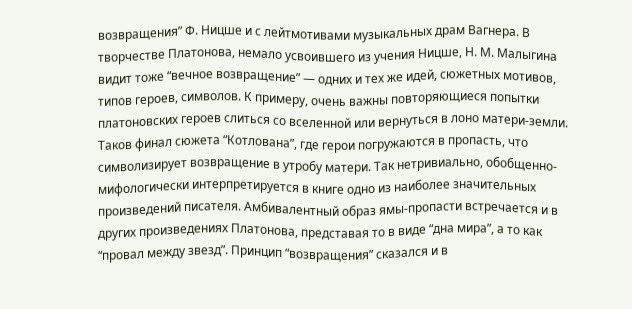возвращения” Ф. Ницше и с лейтмотивами музыкальных драм Вагнера. В творчестве Платонова, немало усвоившего из учения Ницше, Н. М. Малыгина видит тоже “вечное возвращение” — одних и тех же идей, сюжетных мотивов, типов героев, символов. К примеру, очень важны повторяющиеся попытки платоновских героев слиться со вселенной или вернуться в лоно матери-земли. Таков финал сюжета “Котлована”, где герои погружаются в пропасть, что символизирует возвращение в утробу матери. Так нетривиально, обобщенно-мифологически интерпретируется в книге одно из наиболее значительных произведений писателя. Амбивалентный образ ямы-пропасти встречается и в других произведениях Платонова, представая то в виде “дна мира”, а то как “провал между звезд”. Принцип “возвращения” сказался и в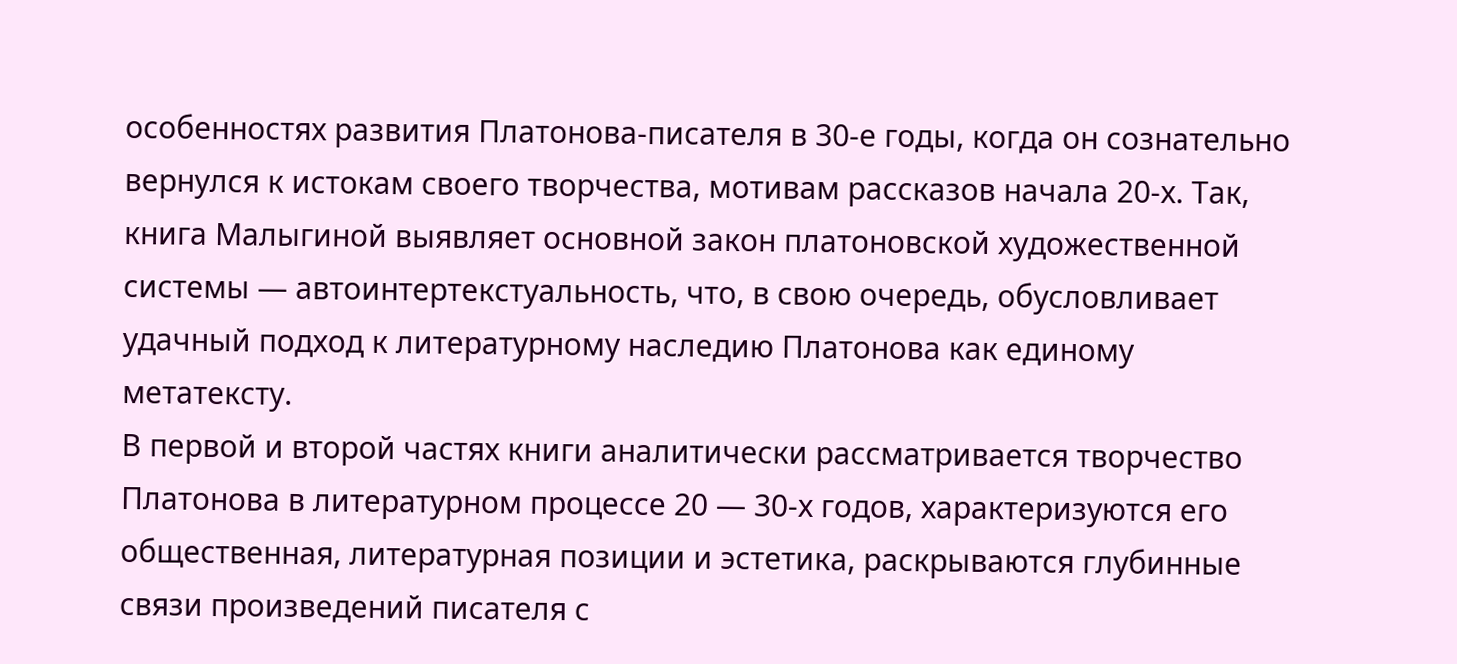особенностях развития Платонова-писателя в 30-е годы, когда он сознательно вернулся к истокам своего творчества, мотивам рассказов начала 20-х. Так, книга Малыгиной выявляет основной закон платоновской художественной системы — автоинтертекстуальность, что, в свою очередь, обусловливает удачный подход к литературному наследию Платонова как единому метатексту.
В первой и второй частях книги аналитически рассматривается творчество Платонова в литературном процессе 20 — 30-х годов, характеризуются его общественная, литературная позиции и эстетика, раскрываются глубинные связи произведений писателя с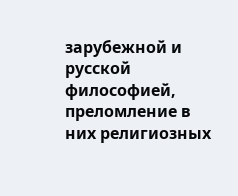зарубежной и русской философией, преломление в них религиозных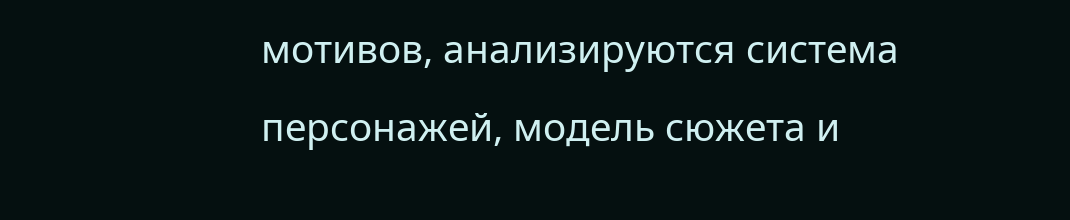мотивов, анализируются система персонажей, модель сюжета и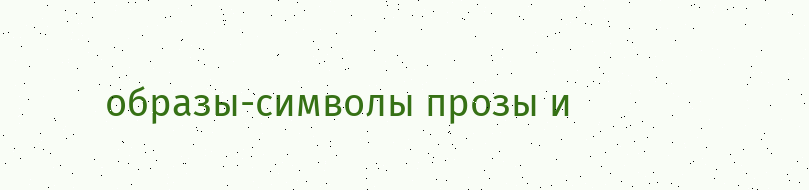образы-символы прозы и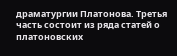драматургии Платонова. Третья часть состоит из ряда статей о платоновских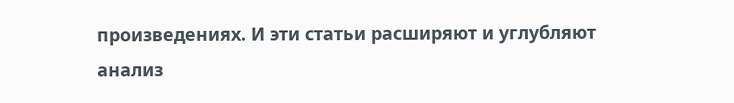произведениях. И эти статьи расширяют и углубляют анализ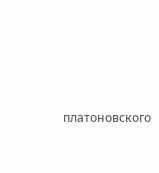платоновского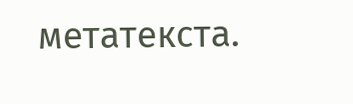метатекста.